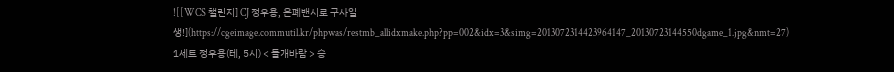![[WCS 챌린지] CJ 정우용, 은폐밴시로 구사일생!](https://cgeimage.commutil.kr/phpwas/restmb_allidxmake.php?pp=002&idx=3&simg=2013072314423964147_20130723144550dgame_1.jpg&nmt=27)
1세트 정우용(테, 5시) < 돌개바람 > 승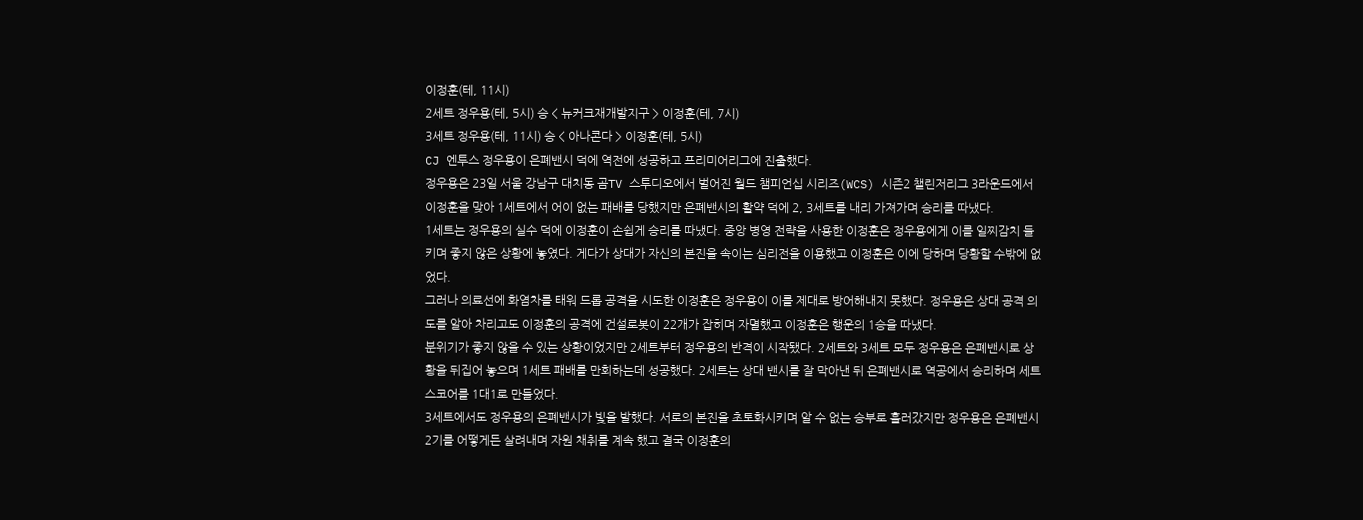이정훈(테, 11시)
2세트 정우용(테, 5시) 승 < 뉴커크재개발지구 > 이정훈(테, 7시)
3세트 정우용(테, 11시) 승 < 아나콘다 > 이정훈(테, 5시)
CJ 엔투스 정우용이 은폐밴시 덕에 역전에 성공하고 프리미어리그에 진출했다.
정우용은 23일 서울 강남구 대치동 곰TV 스투디오에서 벌어진 월드 챔피언십 시리즈(WCS) 시즌2 챌린저리그 3라운드에서 이정훈을 맞아 1세트에서 어이 없는 패배를 당했지만 은폐밴시의 활약 덕에 2, 3세트를 내리 가져가며 승리를 따냈다.
1세트는 정우용의 실수 덕에 이정훈이 손쉽게 승리를 따냈다. 중앙 병영 전략을 사용한 이정훈은 정우용에게 이를 일찌감치 들키며 좋지 않은 상황에 놓였다. 게다가 상대가 자신의 본진을 속이는 심리전을 이용했고 이정훈은 이에 당하며 당황할 수밖에 없었다.
그러나 의료선에 화염차를 태워 드롭 공격을 시도한 이정훈은 정우용이 이를 제대로 방어해내지 못했다. 정우용은 상대 공격 의도를 알아 차리고도 이정훈의 공격에 건설로봇이 22개가 잡히며 자멸했고 이정훈은 행운의 1승을 따냈다.
분위기가 좋지 않을 수 있는 상황이었지만 2세트부터 정우용의 반격이 시작됐다. 2세트와 3세트 모두 정우용은 은폐밴시로 상황을 뒤집어 놓으며 1세트 패배를 만회하는데 성공했다. 2세트는 상대 밴시를 잘 막아낸 뒤 은폐밴시로 역공에서 승리하며 세트 스코어를 1대1로 만들었다.
3세트에서도 정우용의 은폐밴시가 빛을 발했다. 서로의 본진을 초토화시키며 알 수 없는 승부로 흘러갔지만 정우용은 은폐밴시 2기를 어떻게든 살려내며 자원 채취를 계속 했고 결국 이정훈의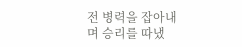전 병력을 잡아내며 승리를 따냈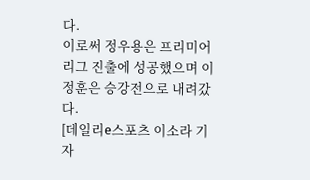다.
이로써 정우용은 프리미어리그 진출에 성공했으며 이정훈은 승강전으로 내려갔다.
[데일리e스포츠 이소라 기자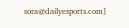sora@dailyesports.com]